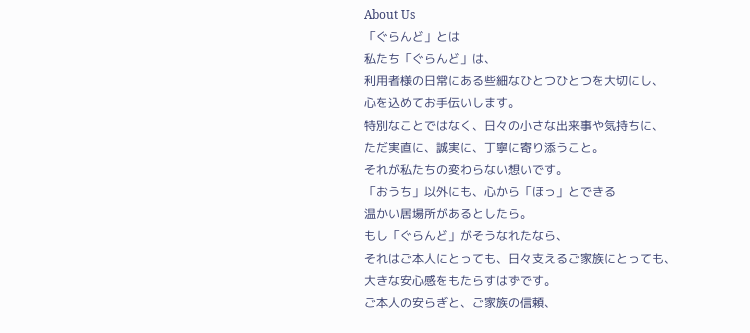About Us
「ぐらんど」とは
私たち「ぐらんど」は、
利用者様の日常にある些細なひとつひとつを大切にし、
心を込めてお手伝いします。
特別なことではなく、日々の小さな出来事や気持ちに、
ただ実直に、誠実に、丁寧に寄り添うこと。
それが私たちの変わらない想いです。
「おうち」以外にも、心から「ほっ」とできる
温かい居場所があるとしたら。
もし「ぐらんど」がそうなれたなら、
それはご本人にとっても、日々支えるご家族にとっても、
大きな安心感をもたらすはずです。
ご本人の安らぎと、ご家族の信頼、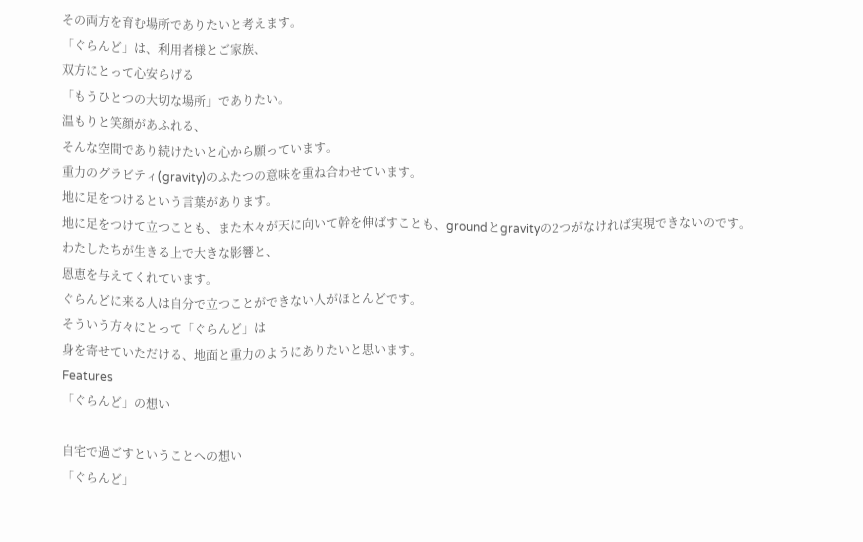その両方を育む場所でありたいと考えます。
「ぐらんど」は、利用者様とご家族、
双方にとって心安らげる
「もうひとつの大切な場所」でありたい。
温もりと笑顔があふれる、
そんな空間であり続けたいと心から願っています。
重力のグラビティ(gravity)のふたつの意味を重ね合わせています。
地に足をつけるという言葉があります。
地に足をつけて立つことも、また木々が天に向いて幹を伸ばすことも、groundとgravityの2つがなければ実現できないのです。
わたしたちが生きる上で大きな影響と、
恩恵を与えてくれています。
ぐらんどに来る人は自分で立つことができない人がほとんどです。
そういう方々にとって「ぐらんど」は
身を寄せていただける、地面と重力のようにありたいと思います。
Features
「ぐらんど」の想い

自宅で過ごすということへの想い
「ぐらんど」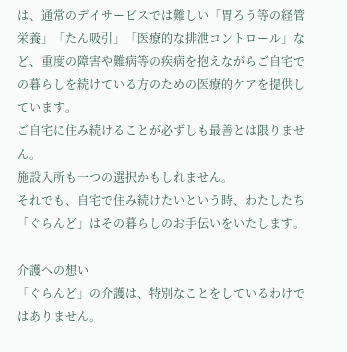は、通常のデイサービスでは難しい「胃ろう等の経管栄養」「たん吸引」「医療的な排泄コントロール」など、重度の障害や難病等の疾病を抱えながらご自宅での暮らしを続けている方のための医療的ケアを提供しています。
ご自宅に住み続けることが必ずしも最善とは限りません。
施設入所も一つの選択かもしれません。
それでも、自宅で住み続けたいという時、わたしたち 「ぐらんど」はその暮らしのお手伝いをいたします。

介護への想い
「ぐらんど」の介護は、特別なことをしているわけではありません。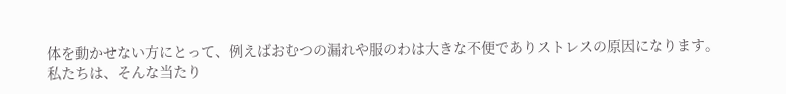体を動かせない方にとって、例えばおむつの漏れや服のわは大きな不便でありストレスの原因になります。
私たちは、そんな当たり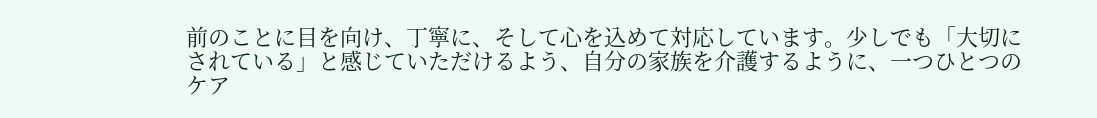前のことに目を向け、丁寧に、そして心を込めて対応しています。少しでも「大切にされている」と感じていただけるよう、自分の家族を介護するように、一つひとつのケア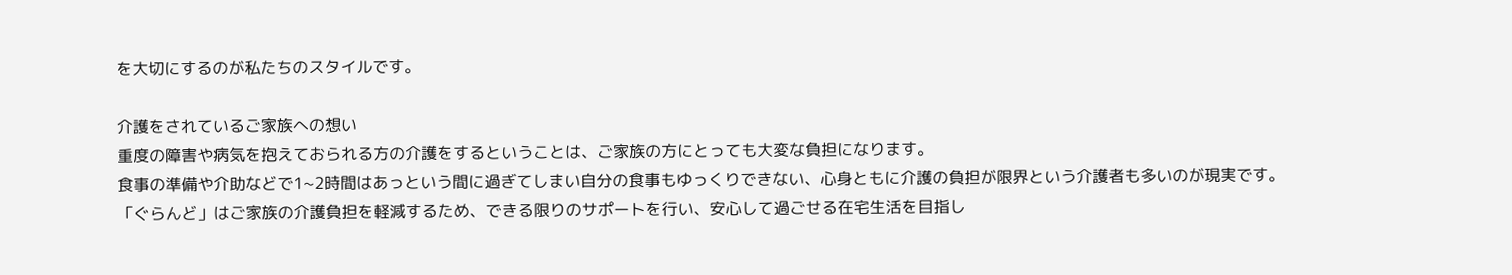を大切にするのが私たちのスタイルです。

介護をされているご家族への想い
重度の障害や病気を抱えておられる方の介護をするということは、ご家族の方にとっても大変な負担になります。
食事の準備や介助などで1~2時間はあっという間に過ぎてしまい自分の食事もゆっくりできない、心身ともに介護の負担が限界という介護者も多いのが現実です。
「ぐらんど」はご家族の介護負担を軽減するため、できる限りのサポートを行い、安心して過ごせる在宅生活を目指し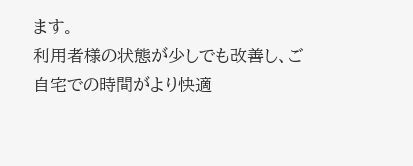ます。
利用者様の状態が少しでも改善し、ご自宅での時間がより快適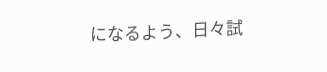になるよう、日々試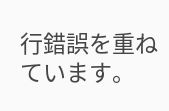行錯誤を重ねています。